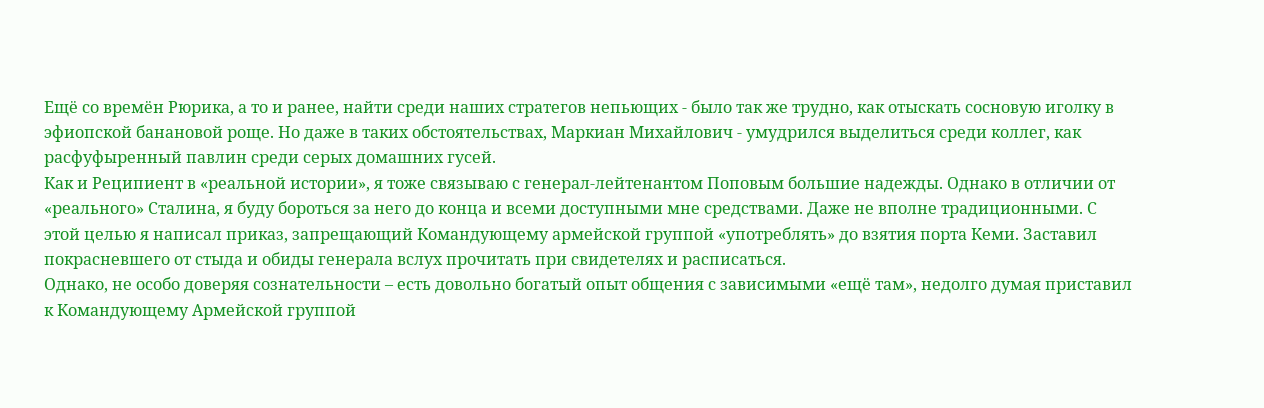Ещё со времён Рюрика, а то и ранее, найти среди наших стратегов непьющих - было так же трудно, как отыскать сосновую иголку в эфиопской банановой роще. Но даже в таких обстоятельствах, Маркиан Михайлович - умудрился выделиться среди коллег, как расфуфыренный павлин среди серых домашних гусей.
Как и Реципиент в «реальной истории», я тоже связываю с генерал-лейтенантом Поповым большие надежды. Однако в отличии от «реального» Сталина, я буду бороться за него до конца и всеми доступными мне средствами. Даже не вполне традиционными. С этой целью я написал приказ, запрещающий Командующему армейской группой «употреблять» до взятия порта Кеми. Заставил покрасневшего от стыда и обиды генерала вслух прочитать при свидетелях и расписаться.
Однако, не особо доверяя сознательности – есть довольно богатый опыт общения с зависимыми «ещё там», недолго думая приставил к Командующему Армейской группой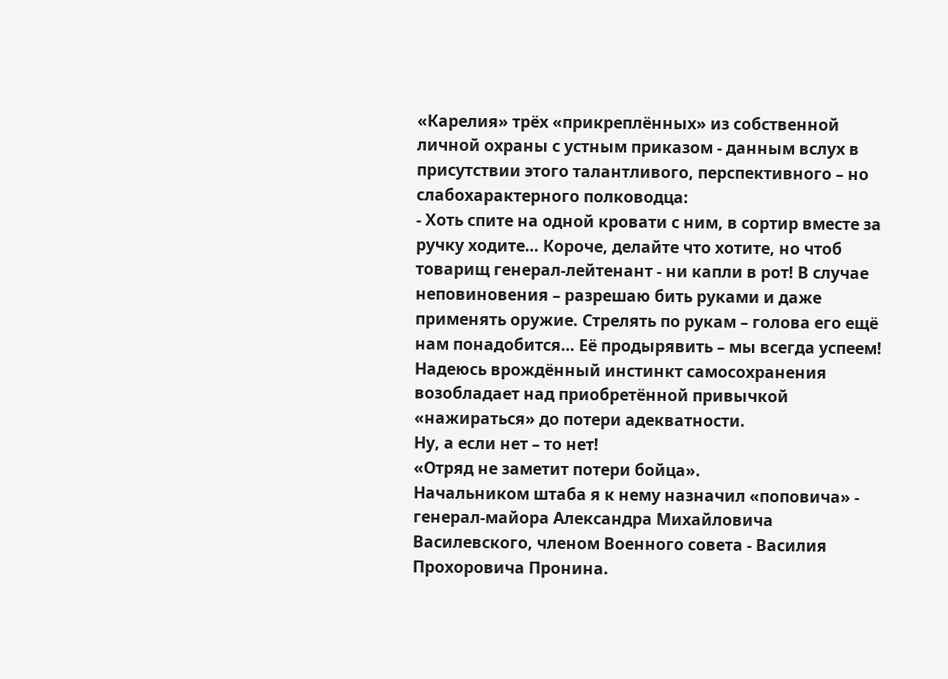«Карелия» трёх «прикреплённых» из собственной личной охраны с устным приказом - данным вслух в присутствии этого талантливого, перспективного – но слабохарактерного полководца:
- Хоть спите на одной кровати с ним, в сортир вместе за ручку ходите… Короче, делайте что хотите, но чтоб товарищ генерал-лейтенант - ни капли в рот! В случае неповиновения – разрешаю бить руками и даже применять оружие. Стрелять по рукам – голова его ещё нам понадобится… Её продырявить – мы всегда успеем!
Надеюсь врождённый инстинкт самосохранения возобладает над приобретённой привычкой «нажираться» до потери адекватности.
Ну, а если нет – то нет!
«Отряд не заметит потери бойца».
Начальником штаба я к нему назначил «поповича» - генерал-майора Александра Михайловича Василевского, членом Военного совета - Василия Прохоровича Пронина.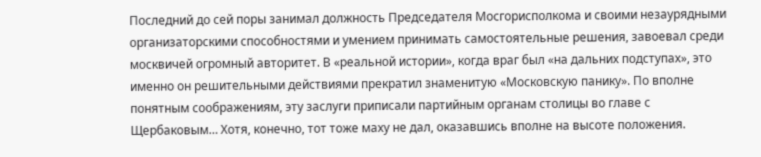Последний до сей поры занимал должность Председателя Мосгорисполкома и своими незаурядными организаторскими способностями и умением принимать самостоятельные решения, завоевал среди москвичей огромный авторитет. В «реальной истории», когда враг был «на дальних подступах», это именно он решительными действиями прекратил знаменитую «Московскую панику». По вполне понятным соображениям, эту заслуги приписали партийным органам столицы во главе с Щербаковым… Хотя, конечно, тот тоже маху не дал, оказавшись вполне на высоте положения.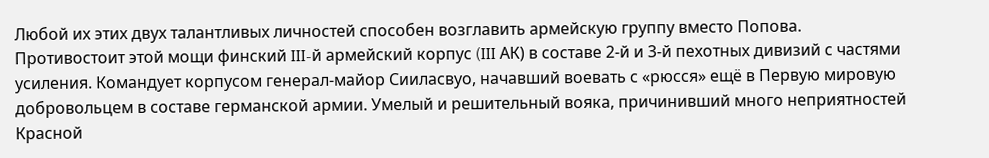Любой их этих двух талантливых личностей способен возглавить армейскую группу вместо Попова.
Противостоит этой мощи финский III-й армейский корпус (III АК) в составе 2-й и 3-й пехотных дивизий с частями усиления. Командует корпусом генерал-майор Сииласвуо, начавший воевать с «рюсся» ещё в Первую мировую добровольцем в составе германской армии. Умелый и решительный вояка, причинивший много неприятностей Красной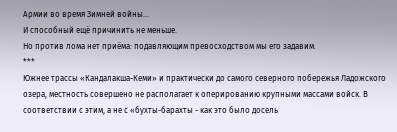Армии во время Зимней войны…
И способный ещё причинить не меньше.
Но против лома нет приёма: подавляющим превосходством мы его задавим.
***
Южнее трассы «Кандалакша-Кеми» и практически до самого северного побережья Ладожского озера, местность совершено не располагает к оперированию крупными массами войск. В соответствии с этим, а не с «бухты-барахты - как это было досель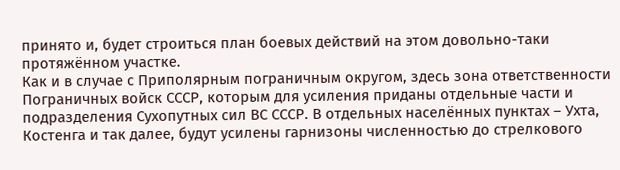принято и, будет строиться план боевых действий на этом довольно-таки протяжённом участке.
Как и в случае с Приполярным пограничным округом, здесь зона ответственности Пограничных войск СССР, которым для усиления приданы отдельные части и подразделения Сухопутных сил ВС СССР. В отдельных населённых пунктах – Ухта, Костенга и так далее, будут усилены гарнизоны численностью до стрелкового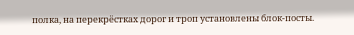полка, на перекрёстках дорог и троп установлены блок-посты.